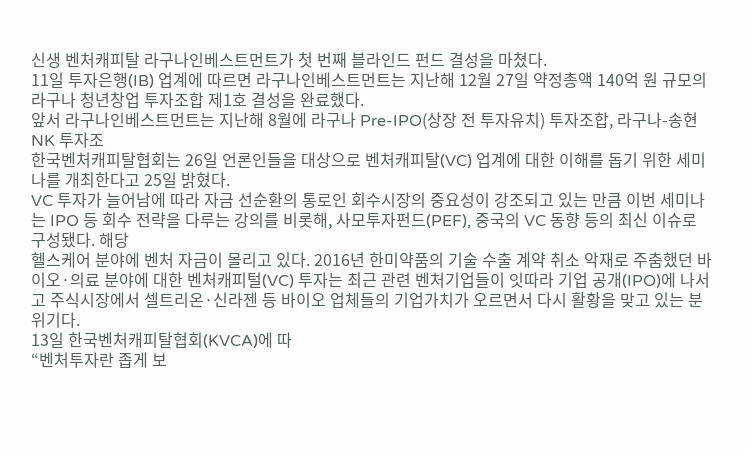신생 벤처캐피탈 라구나인베스트먼트가 첫 번째 블라인드 펀드 결성을 마쳤다.
11일 투자은행(IB) 업계에 따르면 라구나인베스트먼트는 지난해 12월 27일 약정총액 140억 원 규모의 라구나 청년창업 투자조합 제1호 결성을 완료했다.
앞서 라구나인베스트먼트는 지난해 8월에 라구나 Pre-IPO(상장 전 투자유치) 투자조합, 라구나-송현 NK 투자조
한국벤처캐피탈협회는 26일 언론인들을 대상으로 벤처캐피탈(VC) 업계에 대한 이해를 돕기 위한 세미나를 개최한다고 25일 밝혔다.
VC 투자가 늘어남에 따라 자금 선순환의 통로인 회수시장의 중요성이 강조되고 있는 만큼 이번 세미나는 IPO 등 회수 전략을 다루는 강의를 비롯해, 사모투자펀드(PEF), 중국의 VC 동향 등의 최신 이슈로 구성됐다. 해당
헬스케어 분야에 벤처 자금이 몰리고 있다. 2016년 한미약품의 기술 수출 계약 취소 악재로 주춤했던 바이오·의료 분야에 대한 벤처캐피털(VC) 투자는 최근 관련 벤처기업들이 잇따라 기업 공개(IPO)에 나서고 주식시장에서 셀트리온·신라젠 등 바이오 업체들의 기업가치가 오르면서 다시 활황을 맞고 있는 분위기다.
13일 한국벤처캐피탈협회(KVCA)에 따
“벤처투자란 좁게 보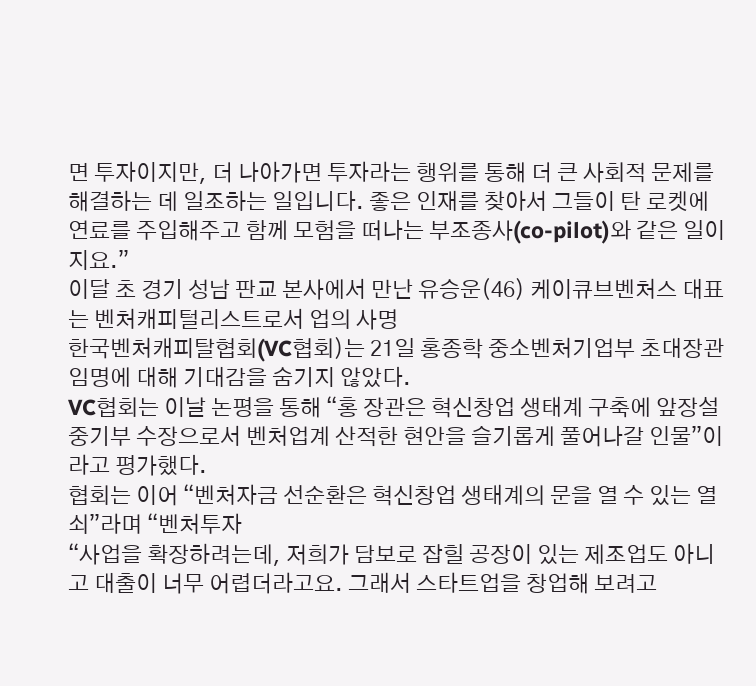면 투자이지만, 더 나아가면 투자라는 행위를 통해 더 큰 사회적 문제를 해결하는 데 일조하는 일입니다. 좋은 인재를 찾아서 그들이 탄 로켓에 연료를 주입해주고 함께 모험을 떠나는 부조종사(co-pilot)와 같은 일이지요.”
이달 초 경기 성남 판교 본사에서 만난 유승운(46) 케이큐브벤처스 대표는 벤처캐피털리스트로서 업의 사명
한국벤처캐피탈협회(VC협회)는 21일 홍종학 중소벤처기업부 초대장관 임명에 대해 기대감을 숨기지 않았다.
VC협회는 이날 논평을 통해 “홍 장관은 혁신창업 생태계 구축에 앞장설 중기부 수장으로서 벤처업계 산적한 현안을 슬기롭게 풀어나갈 인물”이라고 평가했다.
협회는 이어 “벤처자금 선순환은 혁신창업 생태계의 문을 열 수 있는 열쇠”라며 “벤처투자
“사업을 확장하려는데, 저희가 담보로 잡힐 공장이 있는 제조업도 아니고 대출이 너무 어렵더라고요. 그래서 스타트업을 창업해 보려고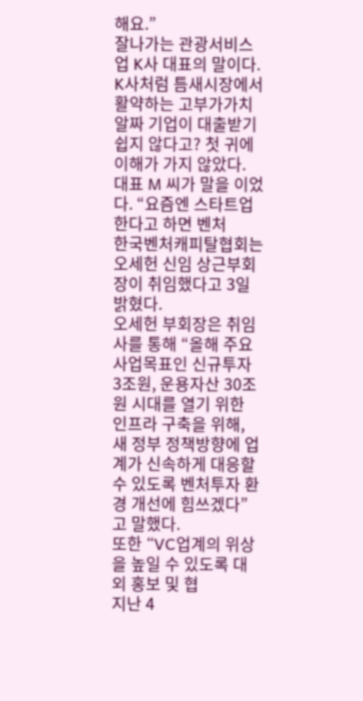해요.”
잘나가는 관광서비스업 K사 대표의 말이다. K사처럼 틈새시장에서 활약하는 고부가가치 알짜 기업이 대출받기 쉽지 않다고? 첫 귀에 이해가 가지 않았다. 대표 M 씨가 말을 이었다. “요즘엔 스타트업 한다고 하면 벤처
한국벤처캐피탈협회는 오세헌 신임 상근부회장이 취임했다고 3일 밝혔다.
오세헌 부회장은 취임사를 통해 “올해 주요 사업목표인 신규투자 3조원, 운용자산 30조원 시대를 열기 위한 인프라 구축을 위해, 새 정부 정책방향에 업계가 신속하게 대응할 수 있도록 벤처투자 환경 개선에 힘쓰겠다”고 말했다.
또한 “VC업계의 위상을 높일 수 있도록 대외 홍보 및 협
지난 4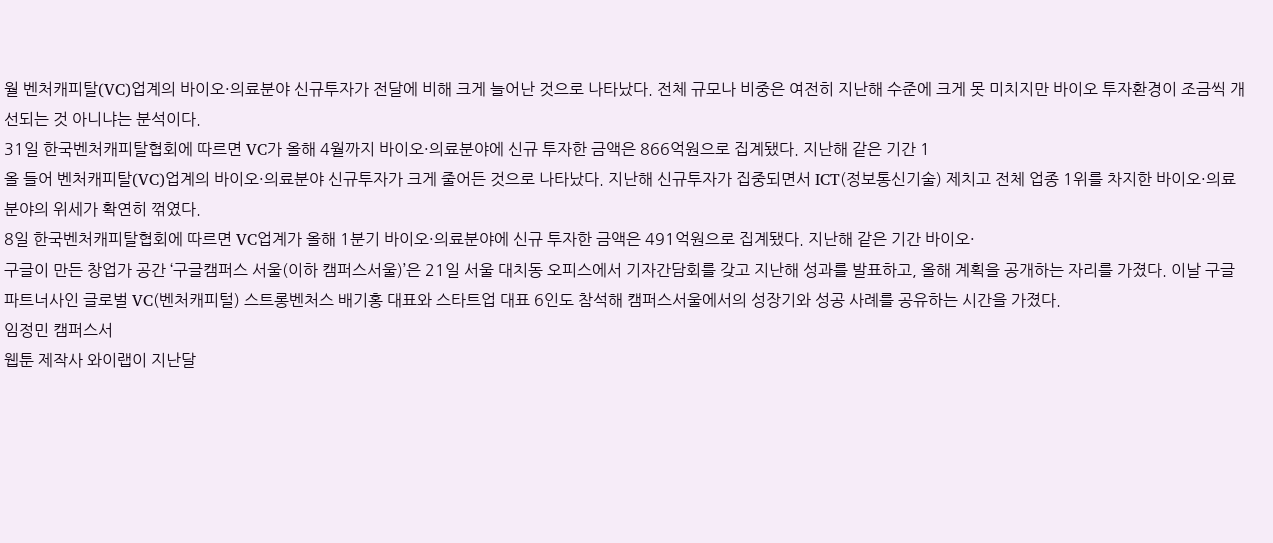월 벤처캐피탈(VC)업계의 바이오·의료분야 신규투자가 전달에 비해 크게 늘어난 것으로 나타났다. 전체 규모나 비중은 여전히 지난해 수준에 크게 못 미치지만 바이오 투자환경이 조금씩 개선되는 것 아니냐는 분석이다.
31일 한국벤처캐피탈협회에 따르면 VC가 올해 4월까지 바이오·의료분야에 신규 투자한 금액은 866억원으로 집계됐다. 지난해 같은 기간 1
올 들어 벤처캐피탈(VC)업계의 바이오·의료분야 신규투자가 크게 줄어든 것으로 나타났다. 지난해 신규투자가 집중되면서 ICT(정보통신기술) 제치고 전체 업종 1위를 차지한 바이오·의료분야의 위세가 확연히 꺾였다.
8일 한국벤처캐피탈협회에 따르면 VC업계가 올해 1분기 바이오·의료분야에 신규 투자한 금액은 491억원으로 집계됐다. 지난해 같은 기간 바이오·
구글이 만든 창업가 공간 ‘구글캠퍼스 서울(이하 캠퍼스서울)’은 21일 서울 대치동 오피스에서 기자간담회를 갖고 지난해 성과를 발표하고, 올해 계획을 공개하는 자리를 가졌다. 이날 구글 파트너사인 글로벌 VC(벤처캐피털) 스트롱벤처스 배기홍 대표와 스타트업 대표 6인도 참석해 캠퍼스서울에서의 성장기와 성공 사례를 공유하는 시간을 가졌다.
임정민 캠퍼스서
웹툰 제작사 와이랩이 지난달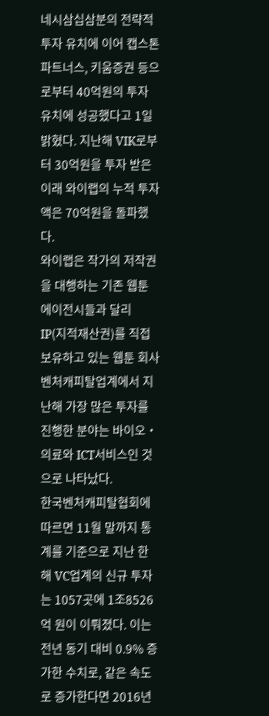네시삼십삼분의 전략적 투자 유치에 이어 캡스톤파트너스, 키움증권 등으로부터 40억원의 투자 유치에 성공했다고 1일 밝혔다. 지난해 VIK로부터 30억원을 투자 받은 이래 와이랩의 누적 투자액은 70억원을 돌파했다.
와이랩은 작가의 저작권을 대행하는 기존 웹툰 에이전시들과 달리 IP(지적재산권)를 직접 보유하고 있는 웹툰 회사
벤처캐피탈업계에서 지난해 가장 많은 투자를 진행한 분야는 바이오‧의료와 ICT서비스인 것으로 나타났다.
한국벤처캐피탈협회에 따르면 11월 말까지 통계를 기준으로 지난 한 해 VC업계의 신규 투자는 1057곳에 1조8526억 원이 이뤄졌다. 이는 전년 동기 대비 0.9% 증가한 수치로, 같은 속도로 증가한다면 2016년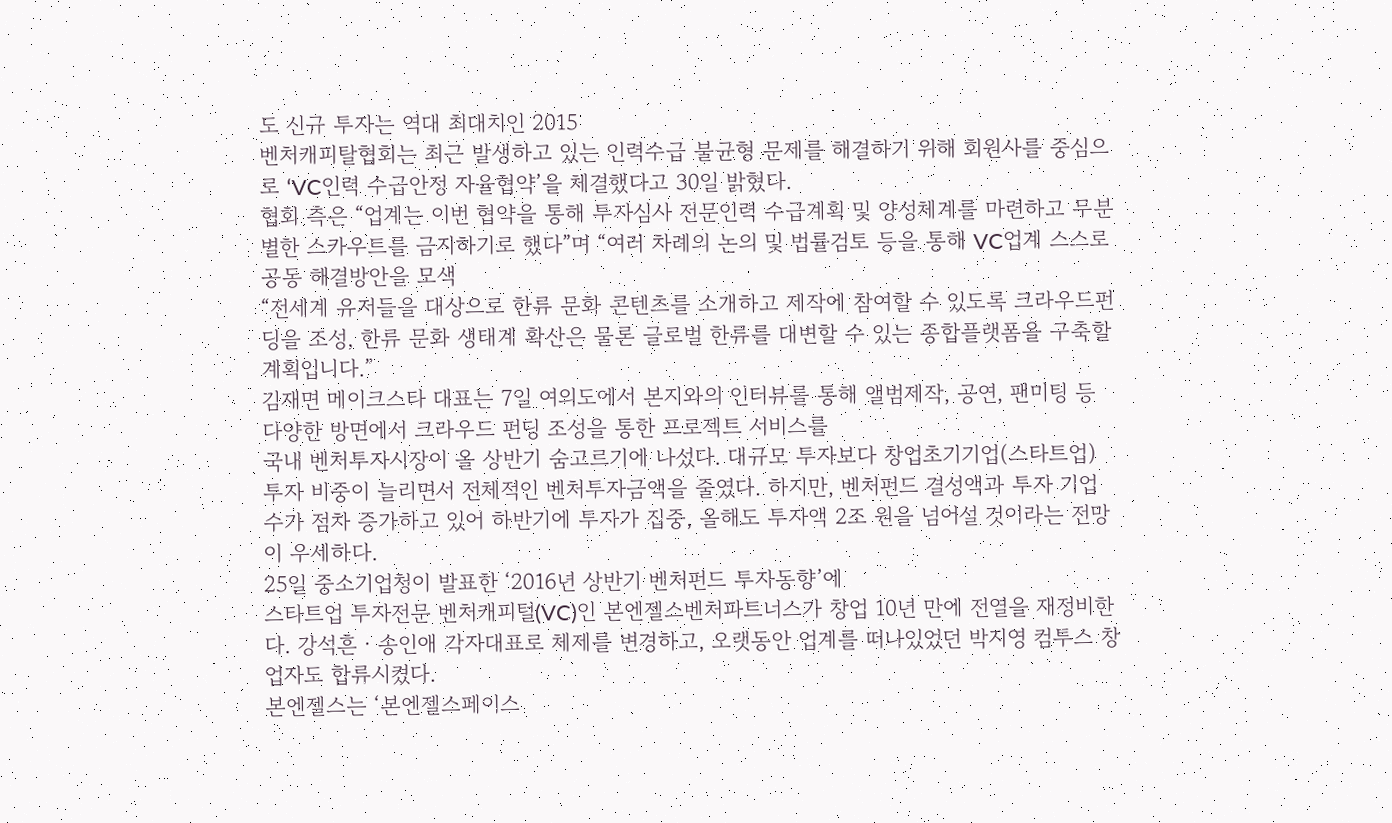도 신규 투자는 역대 최대치인 2015
벤처캐피탈협회는 최근 발생하고 있는 인력수급 불균형 문제를 해결하기 위해 회원사를 중심으로 ‘VC인력 수급안정 자율협약’을 체결했다고 30일 밝혔다.
협회 측은 “업계는 이번 협약을 통해 투자심사 전문인력 수급계획 및 양성체계를 마련하고 무분별한 스카우트를 금지하기로 했다”며 “여러 차례의 논의 및 법률검토 등을 통해 VC업계 스스로 공동 해결방안을 모색
“전세계 유저들을 대상으로 한류 문화 콘텐츠를 소개하고 제작에 참여할 수 있도록 크라우드펀딩을 조성, 한류 문화 생태계 확산은 물론 글로벌 한류를 대변할 수 있는 종합플랫폼을 구축할 계획입니다.”
김재면 메이크스타 대표는 7일 여의도에서 본지와의 인터뷰를 통해 앨범제작, 공연, 팬미팅 등 다양한 방면에서 크라우드 펀딩 조성을 통한 프로젝트 서비스를
국내 벤처투자시장이 올 상반기 숨고르기에 나섰다. 대규모 투자보다 창업초기기업(스타트업) 투자 비중이 늘리면서 전체적인 벤처투자금액을 줄였다. 하지만, 벤처펀드 결성액과 투자 기업 수가 점차 증가하고 있어 하반기에 투자가 집중, 올해도 투자액 2조 원을 넘어설 것이라는 전망이 우세하다.
25일 중소기업청이 발표한 ‘2016년 상반기 벤처펀드 투자동향’에
스타트업 투자전문 벤처캐피털(VC)인 본엔젤스벤처파트너스가 창업 10년 만에 전열을 재정비한다. 강석흔ㆍ송인애 각자대표로 체제를 변경하고, 오랫동안 업계를 떠나있었던 박지영 컴투스 창업자도 합류시켰다.
본엔젤스는 ‘본엔젤스페이스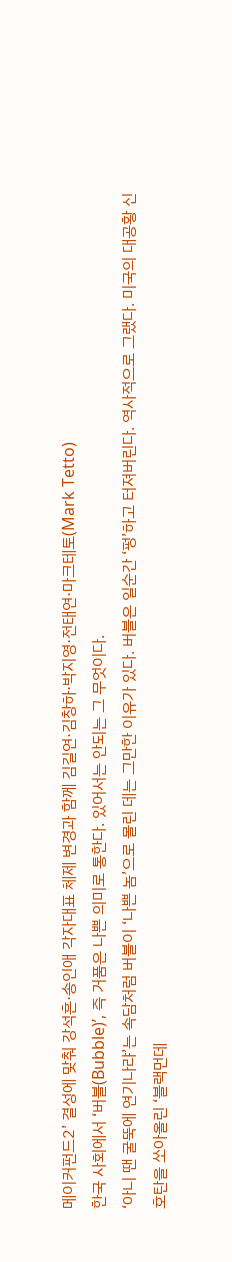메이커펀드2’ 결성에 맞춰 강석흔·송인애 각자대표 체제 변경과 함께 김길연·김창하·박지영·전태연·마크테토(Mark Tetto)
한국 사회에서 ‘버블(Bubble)’, 즉 거품은 나쁜 의미로 통한다. 있어서는 안되는 그 무엇이다.
‘아니 땐 굴뚝에 연기나랴’는 속담처럼 버블이 ‘나쁜 놈’으로 몰린 데는 그만한 이유가 있다. 버블은 일순간 ‘펑’하고 터져버린다. 역사적으로 그랬다. 미국의 대공황 신호탄을 쏘아올린 ‘블랙먼데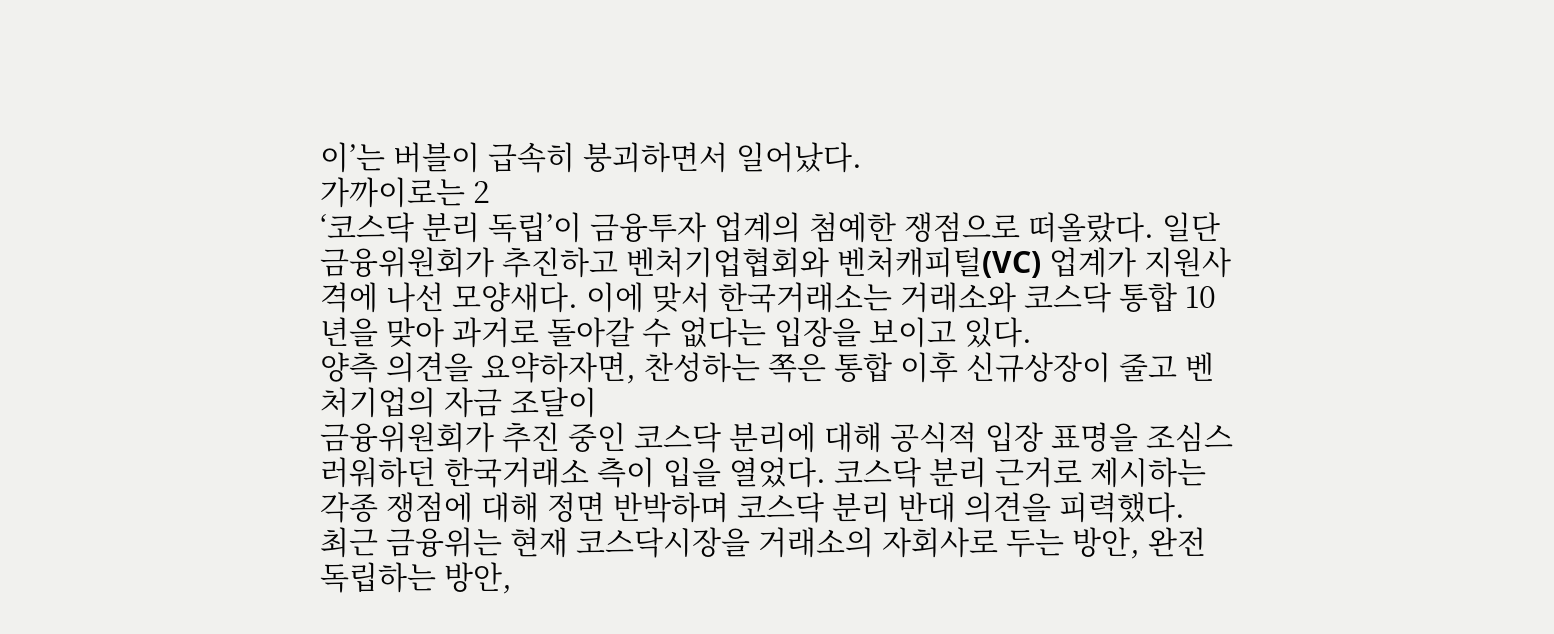이’는 버블이 급속히 붕괴하면서 일어났다.
가까이로는 2
‘코스닥 분리 독립’이 금융투자 업계의 첨예한 쟁점으로 떠올랐다. 일단 금융위원회가 추진하고 벤처기업협회와 벤처캐피털(VC) 업계가 지원사격에 나선 모양새다. 이에 맞서 한국거래소는 거래소와 코스닥 통합 10년을 맞아 과거로 돌아갈 수 없다는 입장을 보이고 있다.
양측 의견을 요약하자면, 찬성하는 쪽은 통합 이후 신규상장이 줄고 벤처기업의 자금 조달이
금융위원회가 추진 중인 코스닥 분리에 대해 공식적 입장 표명을 조심스러워하던 한국거래소 측이 입을 열었다. 코스닥 분리 근거로 제시하는 각종 쟁점에 대해 정면 반박하며 코스닥 분리 반대 의견을 피력했다.
최근 금융위는 현재 코스닥시장을 거래소의 자회사로 두는 방안, 완전 독립하는 방안,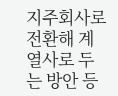지주회사로 전환해 계열사로 두는 방안 등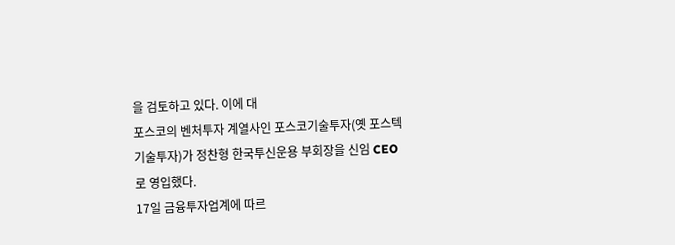을 검토하고 있다. 이에 대
포스코의 벤처투자 계열사인 포스코기술투자(옛 포스텍기술투자)가 정찬형 한국투신운용 부회장을 신임 CEO로 영입했다.
17일 금융투자업계에 따르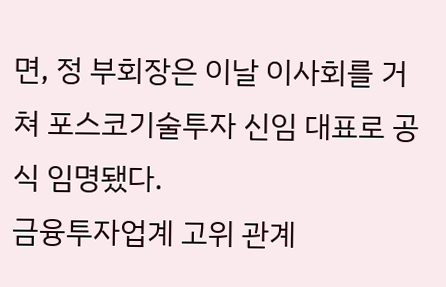면, 정 부회장은 이날 이사회를 거쳐 포스코기술투자 신임 대표로 공식 임명됐다.
금융투자업계 고위 관계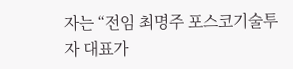자는 “전임 최명주 포스코기술투자 대표가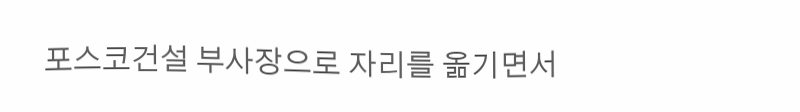포스코건설 부사장으로 자리를 옮기면서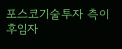포스코기술투자 측이 후임자